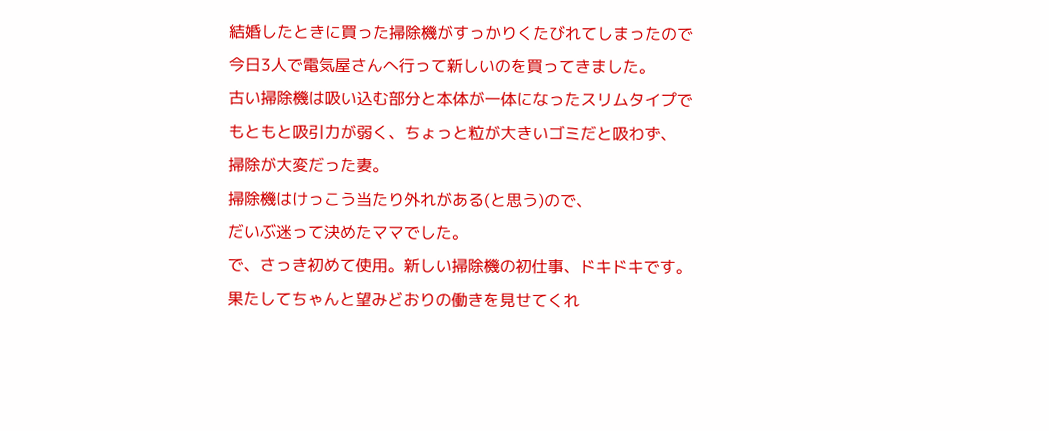結婚したときに買った掃除機がすっかりくたびれてしまったので
今日3人で電気屋さんへ行って新しいのを買ってきました。
古い掃除機は吸い込む部分と本体が一体になったスリムタイプで
もともと吸引力が弱く、ちょっと粒が大きいゴミだと吸わず、
掃除が大変だった妻。
掃除機はけっこう当たり外れがある(と思う)ので、
だいぶ迷って決めたママでした。
で、さっき初めて使用。新しい掃除機の初仕事、ドキドキです。
果たしてちゃんと望みどおりの働きを見せてくれ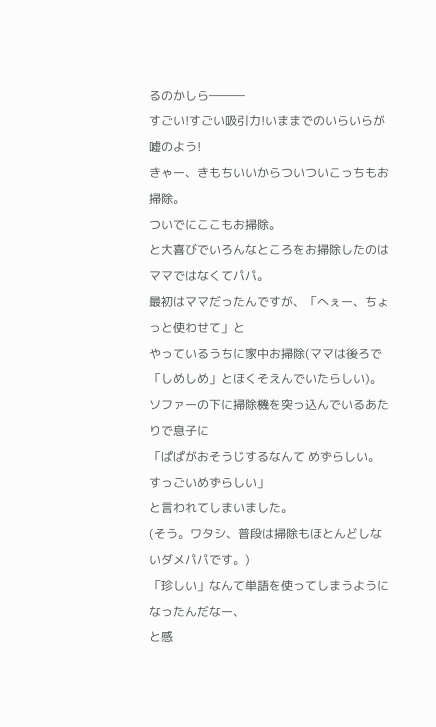るのかしら―――
すごい!すごい吸引力!いままでのいらいらが嘘のよう!
きゃー、きもちいいからついついこっちもお掃除。
ついでにここもお掃除。
と大喜びでいろんなところをお掃除したのはママではなくてパパ。
最初はママだったんですが、「へぇー、ちょっと使わせて」と
やっているうちに家中お掃除(ママは後ろで「しめしめ」とほくそえんでいたらしい)。
ソファーの下に掃除機を突っ込んでいるあたりで息子に
「ぱぱがおそうじするなんて めずらしい。すっごいめずらしい」
と言われてしまいました。
(そう。ワタシ、普段は掃除もほとんどしないダメパパです。)
「珍しい」なんて単語を使ってしまうようになったんだなー、
と感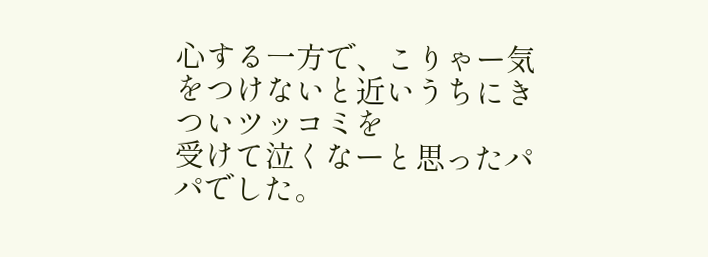心する一方で、こりゃー気をつけないと近いうちにきついツッコミを
受けて泣くなーと思ったパパでした。